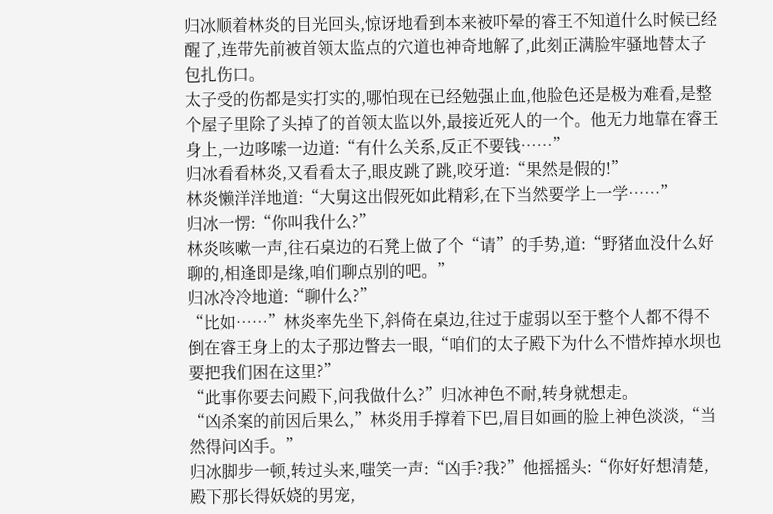归冰顺着林炎的目光回头,惊讶地看到本来被吓晕的睿王不知道什么时候已经醒了,连带先前被首领太监点的穴道也神奇地解了,此刻正满脸牢骚地替太子包扎伤口。
太子受的伤都是实打实的,哪怕现在已经勉强止血,他脸色还是极为难看,是整个屋子里除了头掉了的首领太监以外,最接近死人的一个。他无力地靠在睿王身上,一边哆嗦一边道:“有什么关系,反正不要钱……”
归冰看看林炎,又看看太子,眼皮跳了跳,咬牙道:“果然是假的!”
林炎懒洋洋地道:“大舅这出假死如此精彩,在下当然要学上一学……”
归冰一愣:“你叫我什么?”
林炎咳嗽一声,往石桌边的石凳上做了个“请”的手势,道:“野猪血没什么好聊的,相逢即是缘,咱们聊点别的吧。”
归冰冷冷地道:“聊什么?”
“比如……”林炎率先坐下,斜倚在桌边,往过于虚弱以至于整个人都不得不倒在睿王身上的太子那边瞥去一眼,“咱们的太子殿下为什么不惜炸掉水坝也要把我们困在这里?”
“此事你要去问殿下,问我做什么?”归冰神色不耐,转身就想走。
“凶杀案的前因后果么,”林炎用手撑着下巴,眉目如画的脸上神色淡淡,“当然得问凶手。”
归冰脚步一顿,转过头来,嗤笑一声:“凶手?我?”他摇摇头:“你好好想清楚,殿下那长得妖娆的男宠,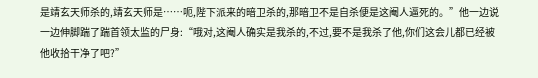是靖玄天师杀的,靖玄天师是……呃,陛下派来的暗卫杀的,那暗卫不是自杀便是这阉人逼死的。”他一边说一边伸脚踹了踹首领太监的尸身:“哦对,这阉人确实是我杀的,不过,要不是我杀了他,你们这会儿都已经被他收拾干净了吧?”